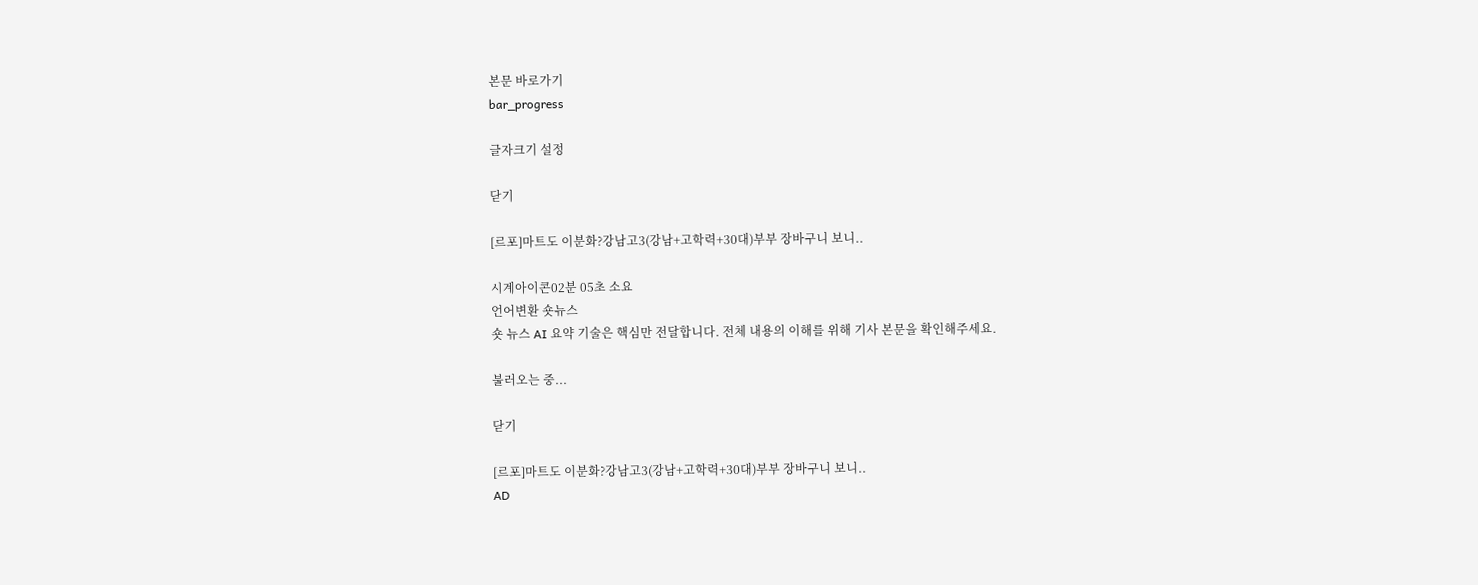본문 바로가기
bar_progress

글자크기 설정

닫기

[르포]마트도 이분화?강남고3(강남+고학력+30대)부부 장바구니 보니..

시계아이콘02분 05초 소요
언어변환 숏뉴스
숏 뉴스 AI 요약 기술은 핵심만 전달합니다. 전체 내용의 이해를 위해 기사 본문을 확인해주세요.

불러오는 중...

닫기

[르포]마트도 이분화?강남고3(강남+고학력+30대)부부 장바구니 보니..
AD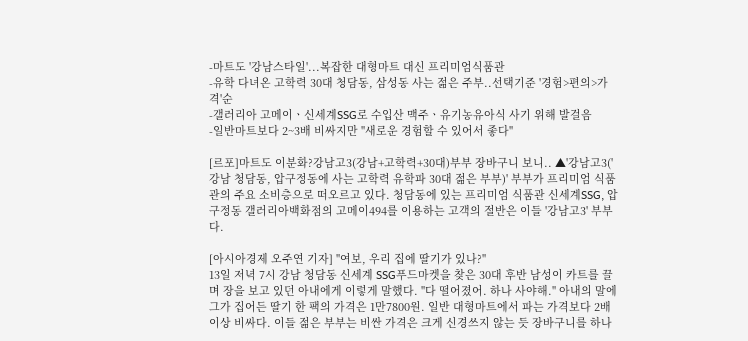-마트도 '강남스타일'...복잡한 대형마트 대신 프리미엄식품관
-유학 다녀온 고학력 30대 청담동, 삼성동 사는 젊은 주부..선택기준 '경험>편의>가격'순
-갤러리아 고메이ㆍ신세계SSG로 수입산 맥주ㆍ유기농유아식 사기 위해 발걸음
-일반마트보다 2~3배 비싸지만 "새로운 경험할 수 있어서 좋다"

[르포]마트도 이분화?강남고3(강남+고학력+30대)부부 장바구니 보니.. ▲'강남고3('강남 청담동, 압구정동에 사는 고학력 유학파 30대 젊은 부부)' 부부가 프리미엄 식품관의 주요 소비층으로 떠오르고 있다. 청담동에 있는 프리미엄 식품관 신세계SSG, 압구정동 갤러리아백화점의 고메이494를 이용하는 고객의 절반은 이들 '강남고3' 부부다.

[아시아경제 오주연 기자] "여보, 우리 집에 딸기가 있나?"
13일 저녁 7시 강남 청담동 신세계 SSG푸드마켓을 찾은 30대 후반 남성이 카트를 끌며 장을 보고 있던 아내에게 이렇게 말했다. "다 떨어졌어. 하나 사야해." 아내의 말에 그가 집어든 딸기 한 팩의 가격은 1만7800원. 일반 대형마트에서 파는 가격보다 2배 이상 비싸다. 이들 젊은 부부는 비싼 가격은 크게 신경쓰지 않는 듯 장바구니를 하나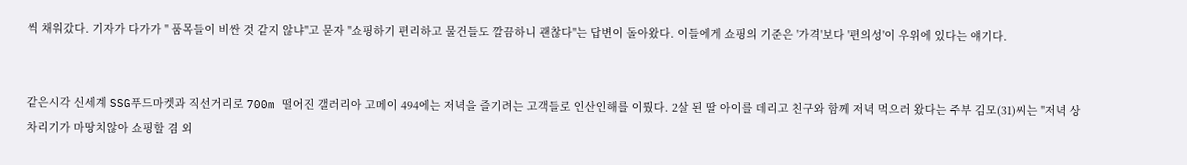씩 채워갔다. 기자가 다가가 " 품목들이 비싼 것 같지 않냐"고 묻자 "쇼핑하기 편리하고 물건들도 깔끔하니 괜찮다"는 답변이 돌아왔다. 이들에게 쇼핑의 기준은 '가격'보다 '편의성'이 우위에 있다는 얘기다.


같은시각 신세계 SSG푸드마켓과 직선거리로 700m 떨어진 갤러리아 고메이 494에는 저녁을 즐기려는 고객들로 인산인해를 이뤘다. 2살 된 딸 아이를 데리고 친구와 함께 저녁 먹으러 왔다는 주부 김모(31)씨는 "저녁 상 차리기가 마땅치않아 쇼핑할 겸 외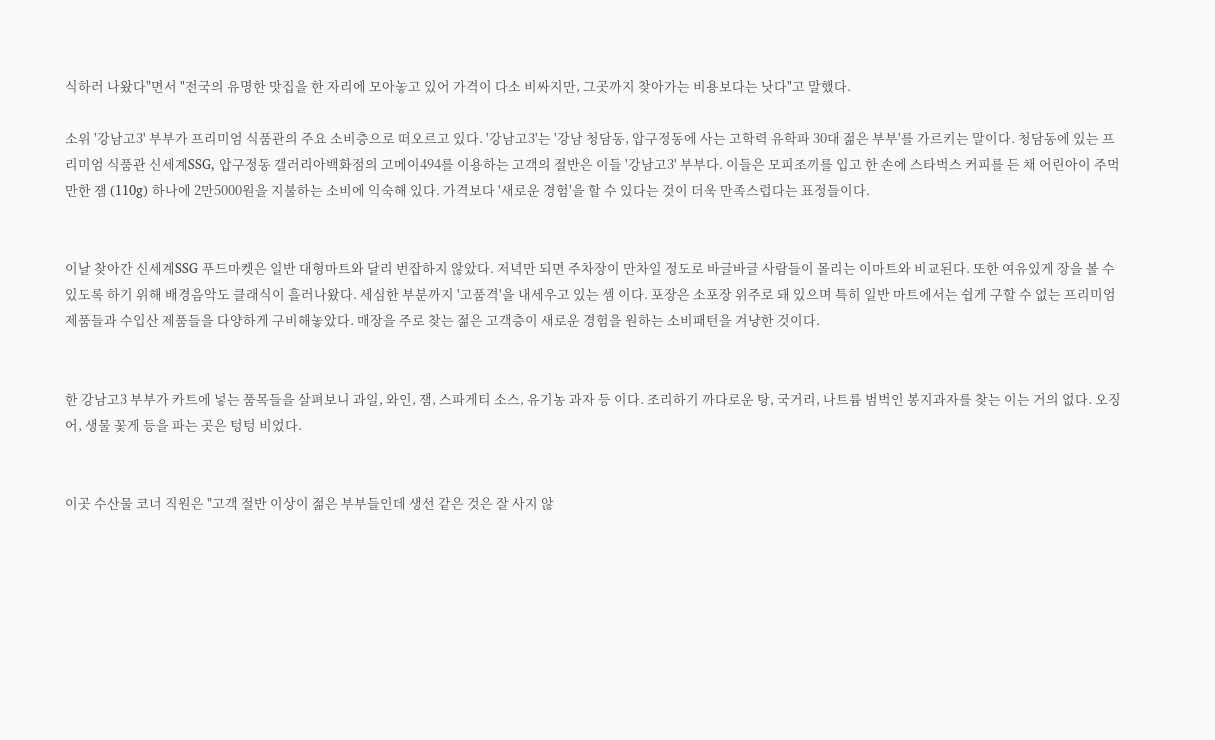식하러 나왔다"면서 "전국의 유명한 맛집을 한 자리에 모아놓고 있어 가격이 다소 비싸지만, 그곳까지 찾아가는 비용보다는 낫다"고 말했다.

소위 '강남고3' 부부가 프리미엄 식품관의 주요 소비층으로 떠오르고 있다. '강남고3'는 '강남 청담동, 압구정동에 사는 고학력 유학파 30대 젊은 부부'를 가르키는 말이다. 청담동에 있는 프리미엄 식품관 신세계SSG, 압구정동 갤러리아백화점의 고메이494를 이용하는 고객의 절반은 이들 '강남고3' 부부다. 이들은 모피조끼를 입고 한 손에 스타벅스 커피를 든 채 어린아이 주먹만한 잼 (110g) 하나에 2만5000원을 지불하는 소비에 익숙해 있다. 가격보다 '새로운 경험'을 할 수 있다는 것이 더욱 만족스럽다는 표정들이다.


이날 찾아간 신세계SSG 푸드마켓은 일반 대형마트와 달리 번잡하지 않았다. 저녁만 되면 주차장이 만차일 정도로 바글바글 사람들이 몰리는 이마트와 비교된다. 또한 여유있게 장을 볼 수 있도록 하기 위해 배경음악도 클래식이 흘러나왔다. 세심한 부분까지 '고품격'을 내세우고 있는 셈 이다. 포장은 소포장 위주로 돼 있으며 특히 일반 마트에서는 쉽게 구할 수 없는 프리미엄 제품들과 수입산 제품들을 다양하게 구비해놓았다. 매장을 주로 찾는 젊은 고객층이 새로운 경험을 원하는 소비패턴을 겨냥한 것이다.


한 강남고3 부부가 카트에 넣는 품목들을 살펴보니 과일, 와인, 잼, 스파게티 소스, 유기농 과자 등 이다. 조리하기 까다로운 탕, 국거리, 나트륨 범벅인 봉지과자를 찾는 이는 거의 없다. 오징어, 생물 꽃게 등을 파는 곳은 텅텅 비었다.


이곳 수산물 코너 직원은 "고객 절반 이상이 젊은 부부들인데 생선 같은 것은 잘 사지 않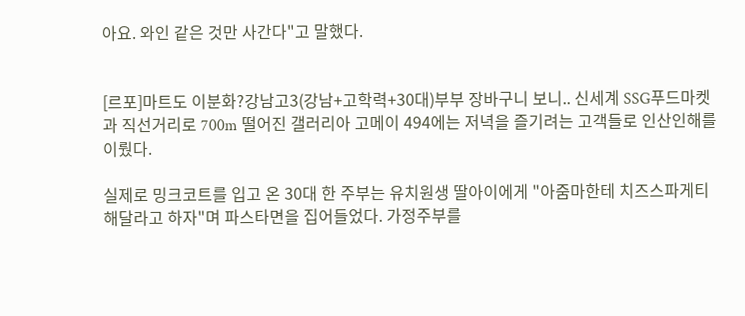아요. 와인 같은 것만 사간다"고 말했다.


[르포]마트도 이분화?강남고3(강남+고학력+30대)부부 장바구니 보니.. 신세계 SSG푸드마켓과 직선거리로 700m 떨어진 갤러리아 고메이 494에는 저녁을 즐기려는 고객들로 인산인해를 이뤘다.

실제로 밍크코트를 입고 온 30대 한 주부는 유치원생 딸아이에게 "아줌마한테 치즈스파게티 해달라고 하자"며 파스타면을 집어들었다. 가정주부를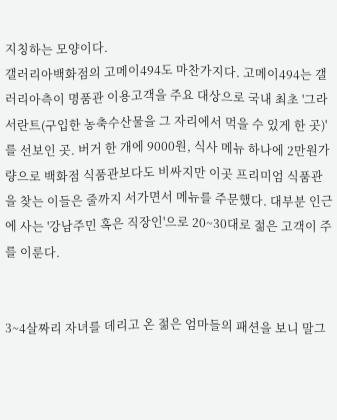지칭하는 모양이다.
갤러리아백화점의 고메이494도 마찬가지다. 고메이494는 갤러리아측이 명품관 이용고객을 주요 대상으로 국내 최초 '그라서란트(구입한 농축수산물을 그 자리에서 먹을 수 있게 한 곳)'를 선보인 곳. 버거 한 개에 9000원, 식사 메뉴 하나에 2만원가량으로 백화점 식품관보다도 비싸지만 이곳 프리미엄 식품관을 찾는 이들은 줄까지 서가면서 메뉴를 주문했다. 대부분 인근에 사는 '강남주민 혹은 직장인'으로 20~30대로 젊은 고객이 주를 이룬다.


3~4살짜리 자녀를 데리고 온 젊은 엄마들의 패션을 보니 말그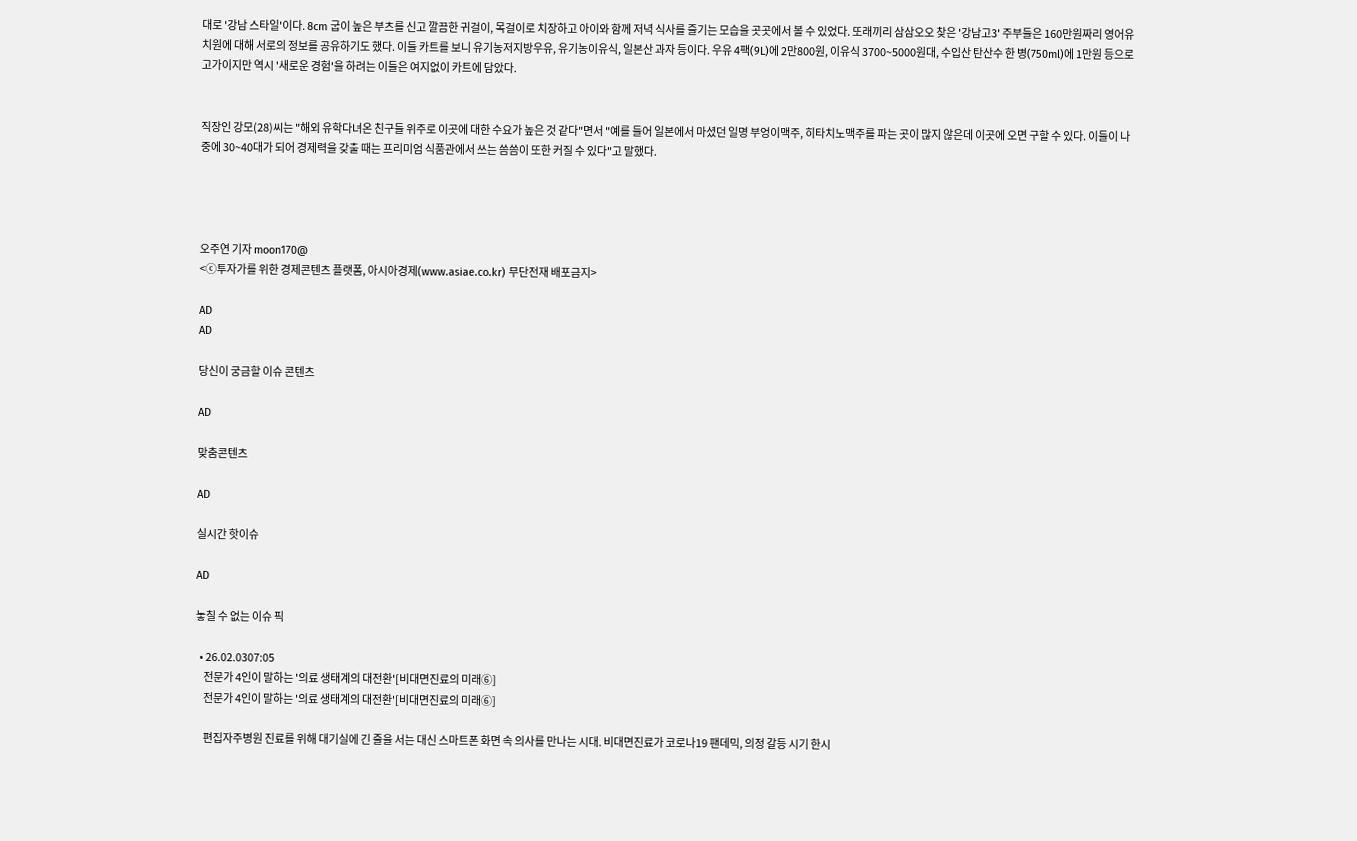대로 '강남 스타일'이다. 8cm 굽이 높은 부츠를 신고 깔끔한 귀걸이, 목걸이로 치장하고 아이와 함께 저녁 식사를 즐기는 모습을 곳곳에서 볼 수 있었다. 또래끼리 삼삼오오 찾은 '강남고3' 주부들은 160만원짜리 영어유치원에 대해 서로의 정보를 공유하기도 했다. 이들 카트를 보니 유기농저지방우유, 유기농이유식, 일본산 과자 등이다. 우유 4팩(9L)에 2만800원, 이유식 3700~5000원대, 수입산 탄산수 한 병(750ml)에 1만원 등으로 고가이지만 역시 '새로운 경험'을 하려는 이들은 여지없이 카트에 담았다.


직장인 강모(28)씨는 "해외 유학다녀온 친구들 위주로 이곳에 대한 수요가 높은 것 같다"면서 "예를 들어 일본에서 마셨던 일명 부엉이맥주, 히타치노맥주를 파는 곳이 많지 않은데 이곳에 오면 구할 수 있다. 이들이 나중에 30~40대가 되어 경제력을 갖출 때는 프리미엄 식품관에서 쓰는 씀씀이 또한 커질 수 있다"고 말했다.




오주연 기자 moon170@
<ⓒ투자가를 위한 경제콘텐츠 플랫폼, 아시아경제(www.asiae.co.kr) 무단전재 배포금지>

AD
AD

당신이 궁금할 이슈 콘텐츠

AD

맞춤콘텐츠

AD

실시간 핫이슈

AD

놓칠 수 없는 이슈 픽

  • 26.02.0307:05
    전문가 4인이 말하는 '의료 생태계의 대전환'[비대면진료의 미래⑥]
    전문가 4인이 말하는 '의료 생태계의 대전환'[비대면진료의 미래⑥]

    편집자주병원 진료를 위해 대기실에 긴 줄을 서는 대신 스마트폰 화면 속 의사를 만나는 시대. 비대면진료가 코로나19 팬데믹, 의정 갈등 시기 한시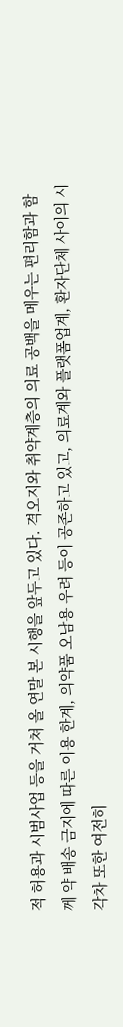적 허용과 시범사업 등을 거쳐 올 연말 본 시행을 앞두고 있다. 격오지와 취약계층의 의료 공백을 메우는 편리함과 함께 약 배송 금지에 따른 이용 한계, 의약품 오남용 우려 등이 공존하고 있고, 의료계와 플랫폼업계, 환자단체 사이의 시각차 또한 여전히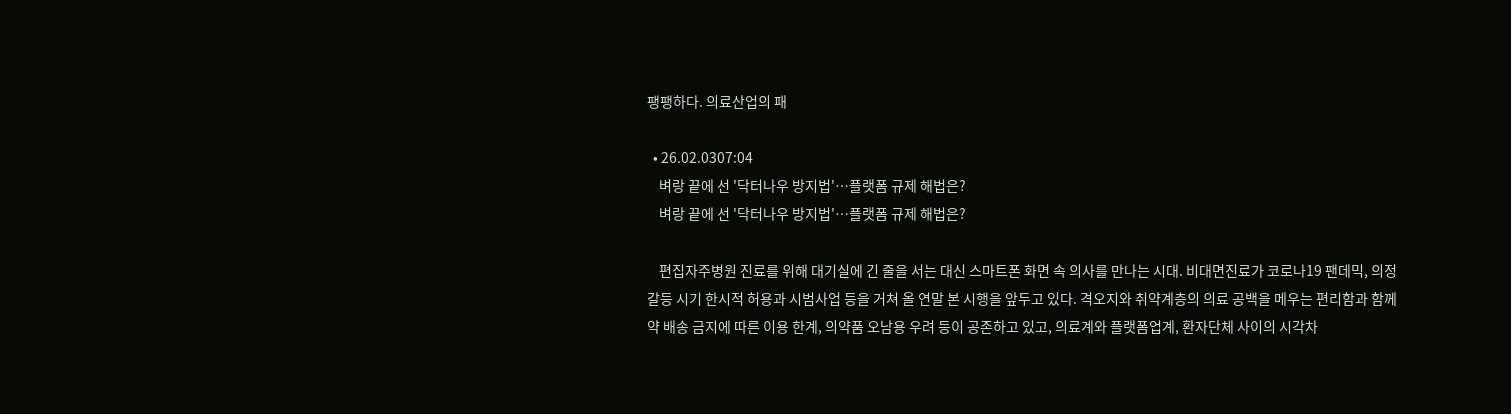팽팽하다. 의료산업의 패

  • 26.02.0307:04
    벼랑 끝에 선 '닥터나우 방지법'…플랫폼 규제 해법은?
    벼랑 끝에 선 '닥터나우 방지법'…플랫폼 규제 해법은?

    편집자주병원 진료를 위해 대기실에 긴 줄을 서는 대신 스마트폰 화면 속 의사를 만나는 시대. 비대면진료가 코로나19 팬데믹, 의정 갈등 시기 한시적 허용과 시범사업 등을 거쳐 올 연말 본 시행을 앞두고 있다. 격오지와 취약계층의 의료 공백을 메우는 편리함과 함께 약 배송 금지에 따른 이용 한계, 의약품 오남용 우려 등이 공존하고 있고, 의료계와 플랫폼업계, 환자단체 사이의 시각차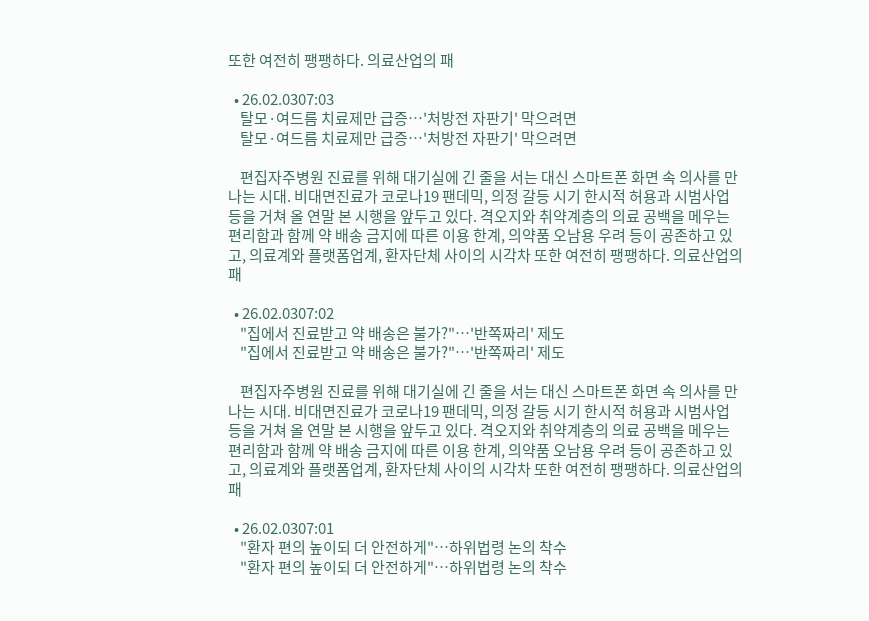또한 여전히 팽팽하다. 의료산업의 패

  • 26.02.0307:03
    탈모·여드름 치료제만 급증…'처방전 자판기' 막으려면
    탈모·여드름 치료제만 급증…'처방전 자판기' 막으려면

    편집자주병원 진료를 위해 대기실에 긴 줄을 서는 대신 스마트폰 화면 속 의사를 만나는 시대. 비대면진료가 코로나19 팬데믹, 의정 갈등 시기 한시적 허용과 시범사업 등을 거쳐 올 연말 본 시행을 앞두고 있다. 격오지와 취약계층의 의료 공백을 메우는 편리함과 함께 약 배송 금지에 따른 이용 한계, 의약품 오남용 우려 등이 공존하고 있고, 의료계와 플랫폼업계, 환자단체 사이의 시각차 또한 여전히 팽팽하다. 의료산업의 패

  • 26.02.0307:02
    "집에서 진료받고 약 배송은 불가?"…'반쪽짜리' 제도
    "집에서 진료받고 약 배송은 불가?"…'반쪽짜리' 제도

    편집자주병원 진료를 위해 대기실에 긴 줄을 서는 대신 스마트폰 화면 속 의사를 만나는 시대. 비대면진료가 코로나19 팬데믹, 의정 갈등 시기 한시적 허용과 시범사업 등을 거쳐 올 연말 본 시행을 앞두고 있다. 격오지와 취약계층의 의료 공백을 메우는 편리함과 함께 약 배송 금지에 따른 이용 한계, 의약품 오남용 우려 등이 공존하고 있고, 의료계와 플랫폼업계, 환자단체 사이의 시각차 또한 여전히 팽팽하다. 의료산업의 패

  • 26.02.0307:01
    "환자 편의 높이되 더 안전하게"…하위법령 논의 착수
    "환자 편의 높이되 더 안전하게"…하위법령 논의 착수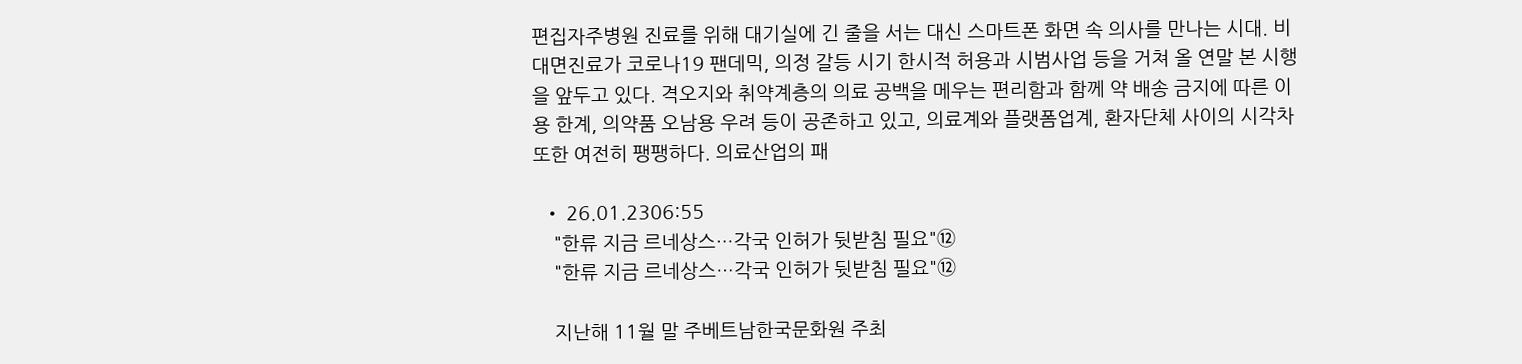편집자주병원 진료를 위해 대기실에 긴 줄을 서는 대신 스마트폰 화면 속 의사를 만나는 시대. 비대면진료가 코로나19 팬데믹, 의정 갈등 시기 한시적 허용과 시범사업 등을 거쳐 올 연말 본 시행을 앞두고 있다. 격오지와 취약계층의 의료 공백을 메우는 편리함과 함께 약 배송 금지에 따른 이용 한계, 의약품 오남용 우려 등이 공존하고 있고, 의료계와 플랫폼업계, 환자단체 사이의 시각차 또한 여전히 팽팽하다. 의료산업의 패

  • 26.01.2306:55
    "한류 지금 르네상스…각국 인허가 뒷받침 필요"⑫
    "한류 지금 르네상스…각국 인허가 뒷받침 필요"⑫

    지난해 11월 말 주베트남한국문화원 주최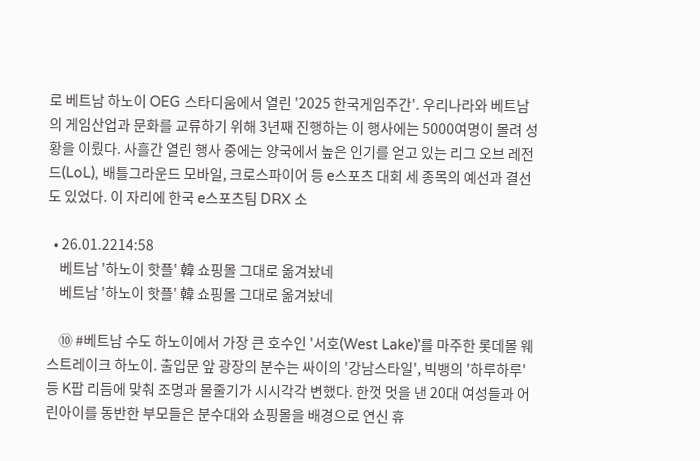로 베트남 하노이 OEG 스타디움에서 열린 '2025 한국게임주간'. 우리나라와 베트남의 게임산업과 문화를 교류하기 위해 3년째 진행하는 이 행사에는 5000여명이 몰려 성황을 이뤘다. 사흘간 열린 행사 중에는 양국에서 높은 인기를 얻고 있는 리그 오브 레전드(LoL), 배틀그라운드 모바일, 크로스파이어 등 e스포츠 대회 세 종목의 예선과 결선도 있었다. 이 자리에 한국 e스포츠팀 DRX 소

  • 26.01.2214:58
    베트남 '하노이 핫플' 韓 쇼핑몰 그대로 옮겨놨네
    베트남 '하노이 핫플' 韓 쇼핑몰 그대로 옮겨놨네

    ⑩ #베트남 수도 하노이에서 가장 큰 호수인 '서호(West Lake)'를 마주한 롯데몰 웨스트레이크 하노이. 출입문 앞 광장의 분수는 싸이의 '강남스타일', 빅뱅의 '하루하루' 등 K팝 리듬에 맞춰 조명과 물줄기가 시시각각 변했다. 한껏 멋을 낸 20대 여성들과 어린아이를 동반한 부모들은 분수대와 쇼핑몰을 배경으로 연신 휴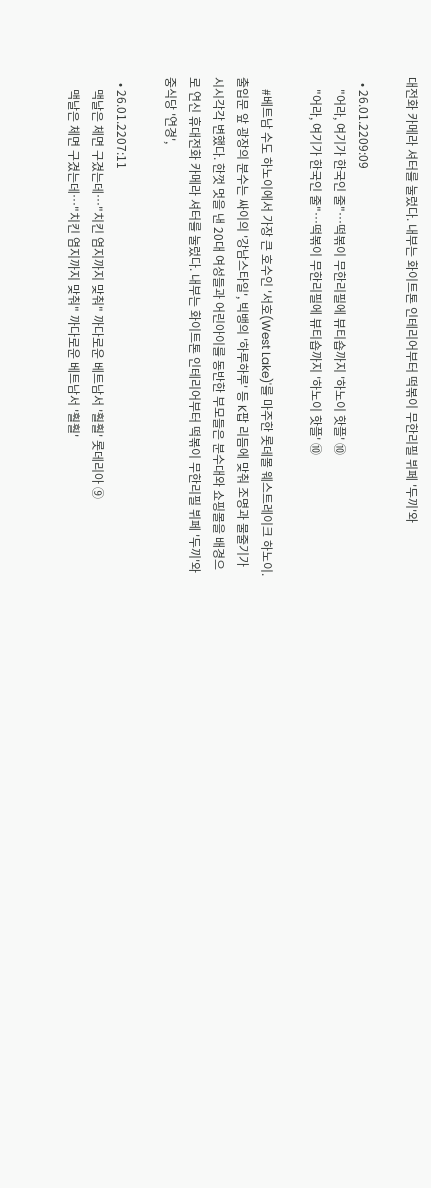대전화 카메라 셔터를 눌렀다. 내부는 화이트톤 인테리어부터 떡볶이 무한리필 뷔페 '두끼'와

  • 26.01.2209:09
    "어라, 여기가 한국인 줄"…떡볶이 무한리필에 뷰티숍까지 '하노이 핫플' ⑩
    "어라, 여기가 한국인 줄"…떡볶이 무한리필에 뷰티숍까지 '하노이 핫플' ⑩

    #베트남 수도 하노이에서 가장 큰 호수인 '서호(West Lake)'를 마주한 롯데몰 웨스트레이크 하노이. 출입문 앞 광장의 분수는 싸이의 '강남스타일', 빅뱅의 '하루하루' 등 K팝 리듬에 맞춰 조명과 물줄기가 시시각각 변했다. 한껏 멋을 낸 20대 여성들과 어린아이를 동반한 부모들은 분수대와 쇼핑몰을 배경으로 연신 휴대전화 카메라 셔터를 눌렀다. 내부는 화이트톤 인테리어부터 떡볶이 무한리필 뷔페 '두끼'와 중식당 '연경',

  • 26.01.2207:11
    맥날은 체면 구겼는데…"치킨 염지까지 맞춰" 까다로운 베트남서 '훨훨' 롯데리아 ⑨
    맥날은 체면 구겼는데…"치킨 염지까지 맞춰" 까다로운 베트남서 '훨훨'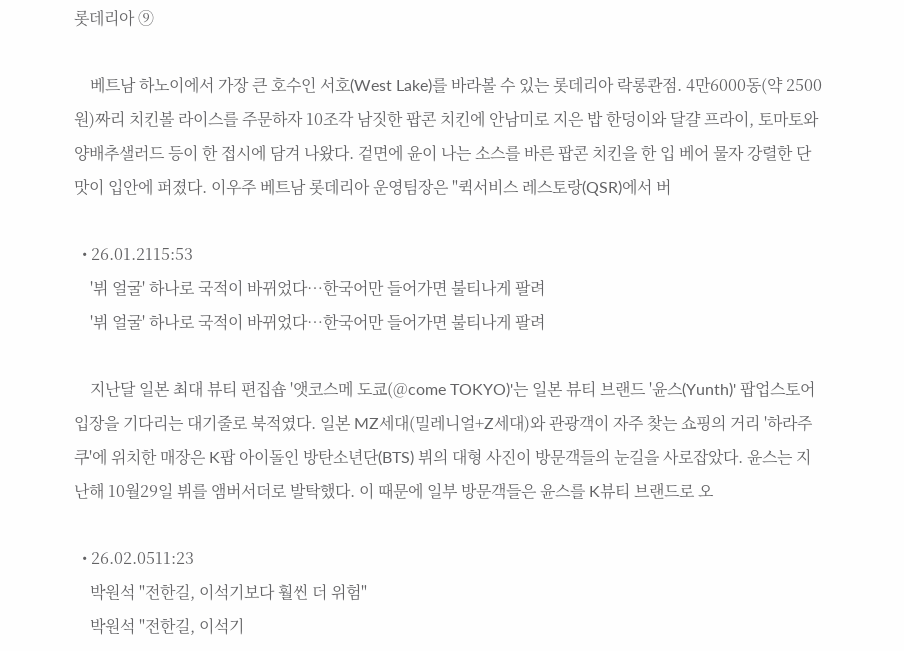롯데리아 ⑨

    베트남 하노이에서 가장 큰 호수인 서호(West Lake)를 바라볼 수 있는 롯데리아 락롱콴점. 4만6000동(약 2500원)짜리 치킨볼 라이스를 주문하자 10조각 남짓한 팝콘 치킨에 안남미로 지은 밥 한덩이와 달걀 프라이, 토마토와 양배추샐러드 등이 한 접시에 담겨 나왔다. 겉면에 윤이 나는 소스를 바른 팝콘 치킨을 한 입 베어 물자 강렬한 단맛이 입안에 퍼졌다. 이우주 베트남 롯데리아 운영팀장은 "퀵서비스 레스토랑(QSR)에서 버

  • 26.01.2115:53
    '뷔 얼굴' 하나로 국적이 바뀌었다…한국어만 들어가면 불티나게 팔려
    '뷔 얼굴' 하나로 국적이 바뀌었다…한국어만 들어가면 불티나게 팔려

    지난달 일본 최대 뷰티 편집숍 '앳코스메 도쿄(@come TOKYO)'는 일본 뷰티 브랜드 '윤스(Yunth)' 팝업스토어 입장을 기다리는 대기줄로 북적였다. 일본 MZ세대(밀레니얼+Z세대)와 관광객이 자주 찾는 쇼핑의 거리 '하라주쿠'에 위치한 매장은 K팝 아이돌인 방탄소년단(BTS) 뷔의 대형 사진이 방문객들의 눈길을 사로잡았다. 윤스는 지난해 10월29일 뷔를 앰버서더로 발탁했다. 이 때문에 일부 방문객들은 윤스를 K뷰티 브랜드로 오

  • 26.02.0511:23
    박원석 "전한길, 이석기보다 훨씬 더 위험"
    박원석 "전한길, 이석기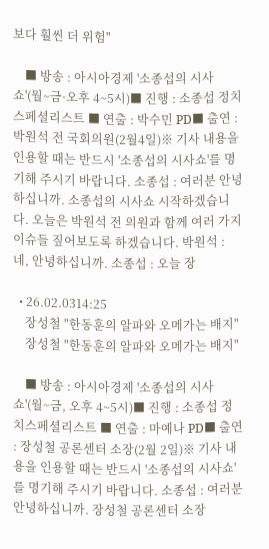보다 훨씬 더 위험"

    ■ 방송 : 아시아경제 '소종섭의 시사쇼'(월~금·오후 4~5시)■ 진행 : 소종섭 정치스페셜리스트 ■ 연출 : 박수민 PD■ 출연 : 박원석 전 국회의원(2월4일)※ 기사 내용을 인용할 때는 반드시 '소종섭의 시사쇼'를 명기해 주시기 바랍니다. 소종섭 : 여러분 안녕하십니까. 소종섭의 시사쇼 시작하겠습니다. 오늘은 박원석 전 의원과 함께 여러 가지 이슈들 짚어보도록 하겠습니다. 박원석 : 네, 안녕하십니까. 소종섭 : 오늘 장

  • 26.02.0314:25
    장성철 "한동훈의 알파와 오메가는 배지"
    장성철 "한동훈의 알파와 오메가는 배지"

    ■ 방송 : 아시아경제 '소종섭의 시사쇼'(월~금, 오후 4~5시)■ 진행 : 소종섭 정치스페셜리스트 ■ 연출 : 마예나 PD■ 출연 : 장성철 공론센터 소장(2월 2일)※ 기사 내용을 인용할 때는 반드시 '소종섭의 시사쇼'를 명기해 주시기 바랍니다. 소종섭 : 여러분 안녕하십니까. 장성철 공론센터 소장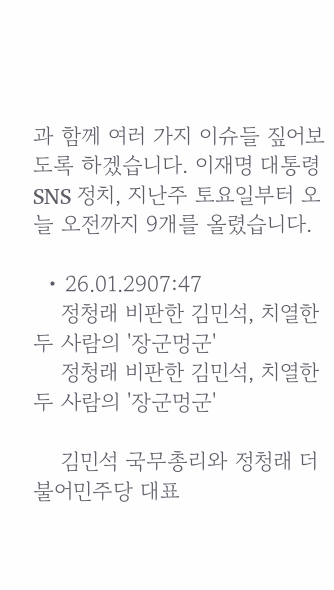과 함께 여러 가지 이슈들 짚어보도록 하겠습니다. 이재명 대통령 SNS 정치, 지난주 토요일부터 오늘 오전까지 9개를 올렸습니다.

  • 26.01.2907:47
    정청래 비판한 김민석, 치열한 두 사람의 '장군멍군'
    정청래 비판한 김민석, 치열한 두 사람의 '장군멍군'

    김민석 국무총리와 정청래 더불어민주당 대표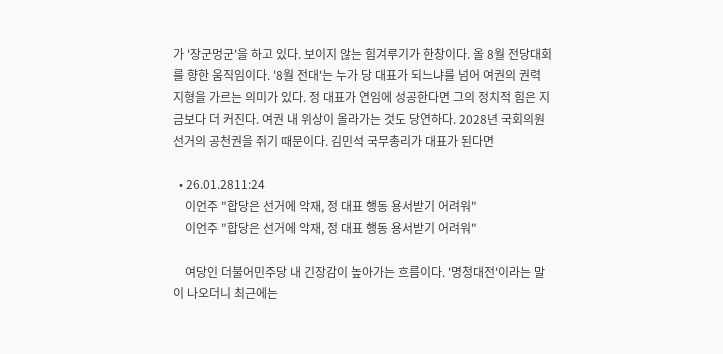가 '장군멍군'을 하고 있다. 보이지 않는 힘겨루기가 한창이다. 올 8월 전당대회를 향한 움직임이다. '8월 전대'는 누가 당 대표가 되느냐를 넘어 여권의 권력 지형을 가르는 의미가 있다. 정 대표가 연임에 성공한다면 그의 정치적 힘은 지금보다 더 커진다. 여권 내 위상이 올라가는 것도 당연하다. 2028년 국회의원 선거의 공천권을 쥐기 때문이다. 김민석 국무총리가 대표가 된다면

  • 26.01.2811:24
    이언주 "합당은 선거에 악재, 정 대표 행동 용서받기 어려워"
    이언주 "합당은 선거에 악재, 정 대표 행동 용서받기 어려워"

    여당인 더불어민주당 내 긴장감이 높아가는 흐름이다. '명청대전'이라는 말이 나오더니 최근에는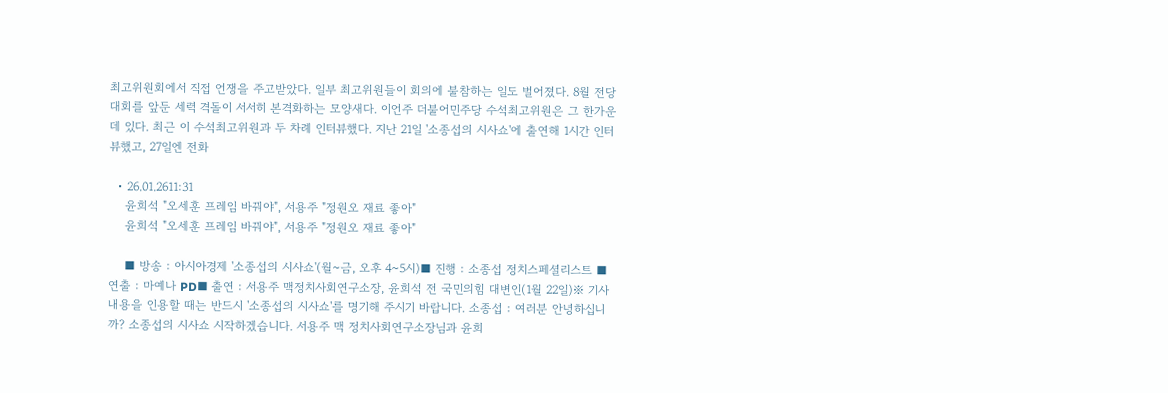최고위원회에서 직접 언쟁을 주고받았다. 일부 최고위원들이 회의에 불참하는 일도 벌어졌다. 8월 전당대회를 앞둔 세력 격돌이 서서히 본격화하는 모양새다. 이언주 더불어민주당 수석최고위원은 그 한가운데 있다. 최근 이 수석최고위원과 두 차례 인터뷰했다. 지난 21일 '소종섭의 시사쇼'에 출연해 1시간 인터뷰했고, 27일엔 전화

  • 26.01.2611:31
    윤희석 "오세훈 프레임 바꿔야", 서용주 "정원오 재료 좋아"
    윤희석 "오세훈 프레임 바꿔야", 서용주 "정원오 재료 좋아"

    ■ 방송 : 아시아경제 '소종섭의 시사쇼'(월~금, 오후 4~5시)■ 진행 : 소종섭 정치스페셜리스트 ■ 연출 : 마예나 PD■ 출연 : 서용주 맥정치사회연구소장, 윤희석 전 국민의힘 대변인(1월 22일)※ 기사 내용을 인용할 때는 반드시 '소종섭의 시사쇼'를 명기해 주시기 바랍니다. 소종섭 : 여러분 안녕하십니까? 소종섭의 시사쇼 시작하겠습니다. 서용주 맥 정치사회연구소장님과 윤희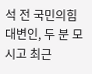석 전 국민의힘 대변인, 두 분 모시고 최근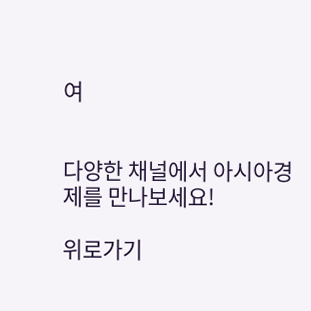여


다양한 채널에서 아시아경제를 만나보세요!

위로가기